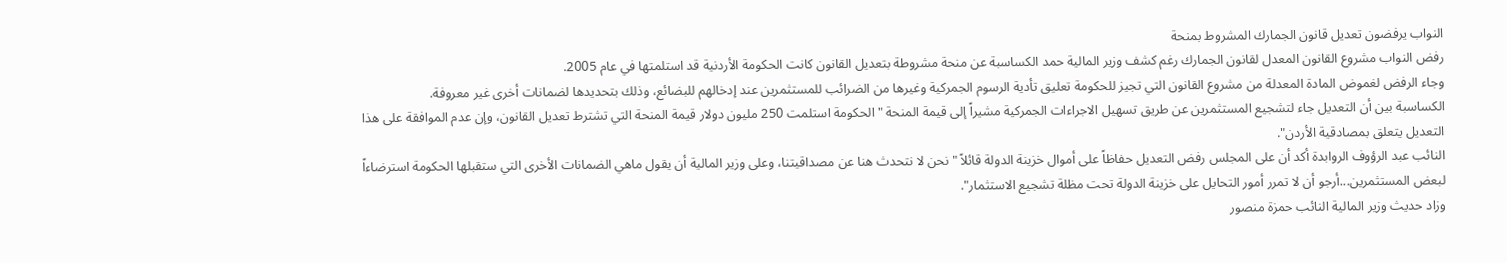النواب يرفضون تعديل قانون الجمارك المشروط بمنحة
رفض النواب مشروع القانون المعدل لقانون الجمارك رغم كشف وزير المالية حمد الكساسبة عن منحة مشروطة بتعديل القانون كانت الحكومة الأردنية قد استلمتها في عام 2005.
وجاء الرفض لغموض المادة المعدلة من مشروع القانون التي تجيز للحكومة تعليق تأدية الرسوم الجمركية وغيرها من الضرائب للمستثمرين عند إدخالهم للبضائع، وذلك بتحديدها لضمانات أخرى غير معروفة.
الكساسبة بين أن التعديل جاء لتشجيع المستثمرين عن طريق تسهيل الاجراءات الجمركية مشيراً إلى قيمة المنحة "الحكومة استلمت 250 مليون دولار قيمة المنحة التي تشترط تعديل القانون، وإن عدم الموافقة على هذا التعديل يتعلق بمصادقية الأردن".
النائب عبد الرؤوف الروابدة أكد أن على المجلس رفض التعديل حفاظاً على أموال خزينة الدولة قائلاً " نحن لا نتحدث هنا عن مصداقيتنا، وعلى وزير المالية أن يقول ماهي الضمانات الأخرى التي ستقبلها الحكومة استرضاءاً لبعض المستثمرين...أرجو أن لا تمرر أمور التحايل على خزينة الدولة تحت مظلة تشجيع الاستثمار".
وزاد حديث وزير المالية النائب حمزة منصور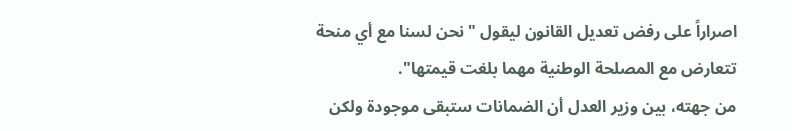اصراراً على رفض تعديل القانون ليقول " نحن لسنا مع أي منحة تتعارض مع المصلحة الوطنية مهما بلغت قيمتها".
من جهته، بين وزير العدل أن الضمانات ستبقى موجودة ولكن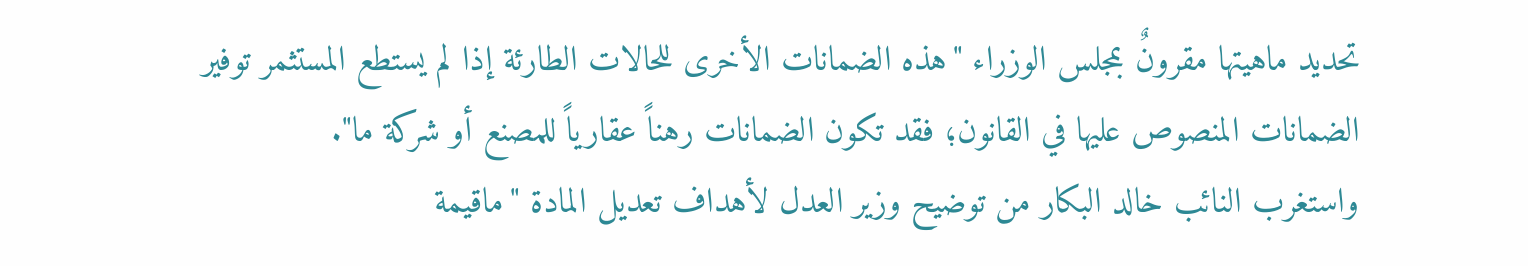تحديد ماهيتها مقرونٌ بمجلس الوزراء "هذه الضمانات الأخرى للحالات الطارئة إذا لم يستطع المستثمر توفير الضمانات المنصوص عليها في القانون؛ فقد تكون الضمانات رهناً عقارياً للمصنع أو شركة ما".
واستغرب النائب خالد البكار من توضيح وزير العدل لأهداف تعديل المادة "ماقيمة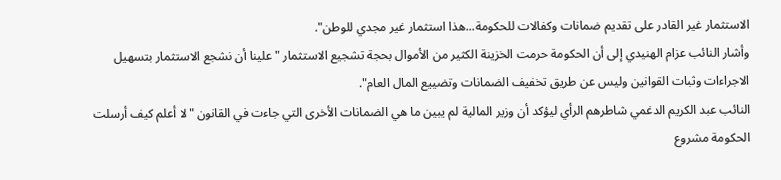الاستثمار غير القادر على تقديم ضمانات وكفالات للحكومة...هذا استثمار غير مجدي للوطن".
وأشار النائب عزام الهنيدي إلى أن الحكومة حرمت الخزينة الكثير من الأموال بحجة تشجيع الاستثمار "علينا أن نشجع الاستثمار بتسهيل الاجراءات وثبات القوانين وليس عن طريق تخفيف الضمانات وتضييع المال العام".
النائب عبد الكريم الدغمي شاطرهم الرأي ليؤكد أن وزير المالية لم يبين ما هي الضمانات الأخرى التي جاءت في القانون "لا أعلم كيف أرسلت الحكومة مشروع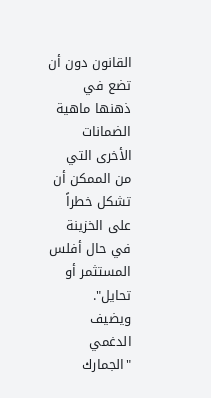القانون دون أن تضع في ذهنها ماهية الضمانات الأخرى التي من الممكن أن تشكل خطراً على الخزينة في حال أفلس المستثمر أو تحايل".
ويضيف الدغمي "الجمارك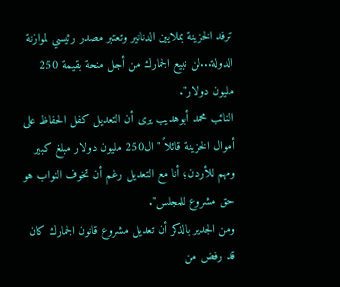ترفد الخزينة بملايين الدنانير وتعتبر مصدر رئيسي لموازنة الدولة...لن نبيع الجمارك من أجل منحة بقيمة 250 مليون دولار".
النائب محمد أبوهديب يرى أن التعديل كفل الحفاظ على أموال الخزينة قائلاً "ال250 مليون دولار مبلغ كبير ومهم للأردن؛ أنا مع التعديل رغم أن تخوف النواب هو حق مشروع للمجلس".
ومن الجدير بالذكر أن تعديل مشروع قانون الجمارك كان قد رفض من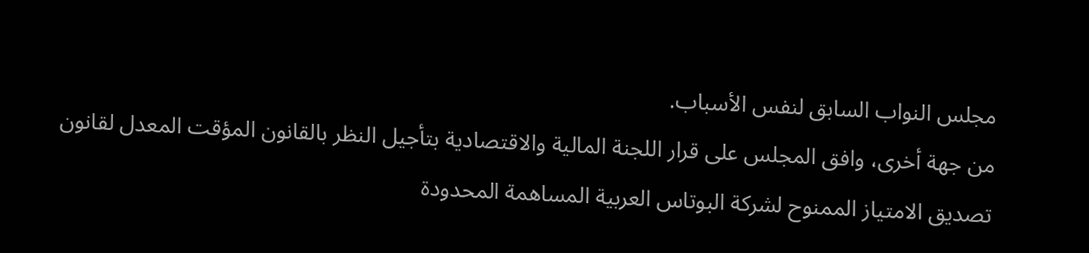مجلس النواب السابق لنفس الأسباب.
من جهة أخرى، وافق المجلس على قرار اللجنة المالية والاقتصادية بتأجيل النظر بالقانون المؤقت المعدل لقانون تصديق الامتياز الممنوح لشركة البوتاس العربية المساهمة المحدودة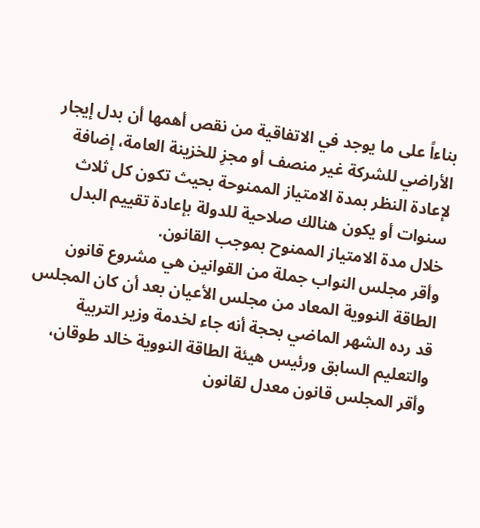بناءاً على ما يوجد في الاتفاقية من نقص أهمها أن بدل إيجار الأراضي للشركة غير منصف أو مجزِ للخزينة العامة، إضافة لإعادة النظر بمدة الامتياز الممنوحة بحيث تكون كل ثلاث سنوات أو يكون هنالك صلاحية للدولة بإعادة تقييم البدل خلال مدة الامتياز الممنوح بموجب القانون.
وأقر مجلس النواب جملة من القوانين هي مشروع قانون الطاقة النووية المعاد من مجلس الأعيان بعد أن كان المجلس قد رده الشهر الماضي بحجة أنه جاء لخدمة وزير التربية والتعليم السابق ورئيس هيئة الطاقة النووية خالد طوقان، وأقر المجلس قانون معدل لقانون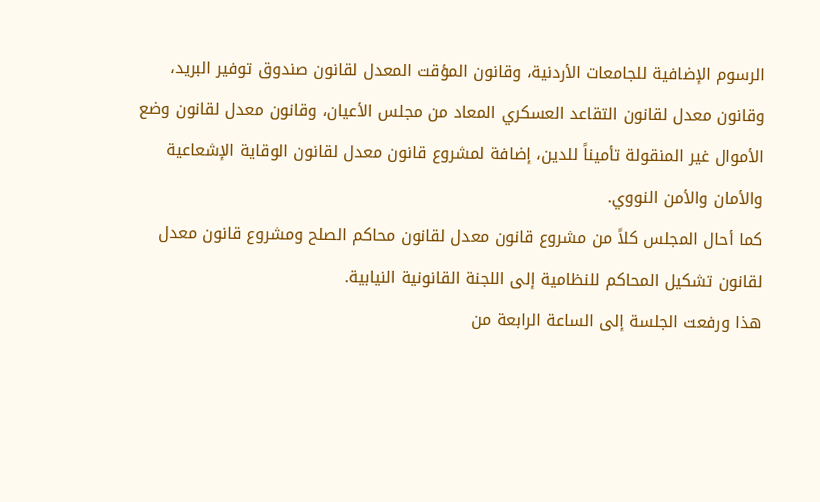الرسوم الإضافية للجامعات الأردنية، وقانون المؤقت المعدل لقانون صندوق توفير البريد، وقانون معدل لقانون التقاعد العسكري المعاد من مجلس الأعيان، وقانون معدل لقانون وضع الأموال غير المنقولة تأميناً للدين، إضافة لمشروع قانون معدل لقانون الوقاية الإشعاعية والأمان والأمن النووي.
كما أحال المجلس كلاً من مشروع قانون معدل لقانون محاكم الصلح ومشروع قانون معدل لقانون تشكيل المحاكم للنظامية إلى اللجنة القانونية النيابية.
هذا ورفعت الجلسة إلى الساعة الرابعة من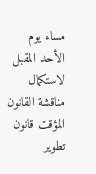مساء يوم الأحد المقبل لاستكمال مناقشة القانون المؤقت قانون تطوير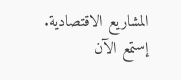المشاريع الاقتصادية.
إستمع الآن